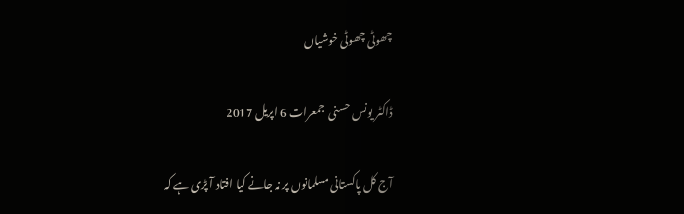چھوٹی چھوٹی خوشیاں

ڈاکٹر یونس حسنی  جمعرات 6 اپريل 2017

آج کل پاکستانی مسلمانوں پر نہ جانے کیا افتاد آ پڑی ہے کہ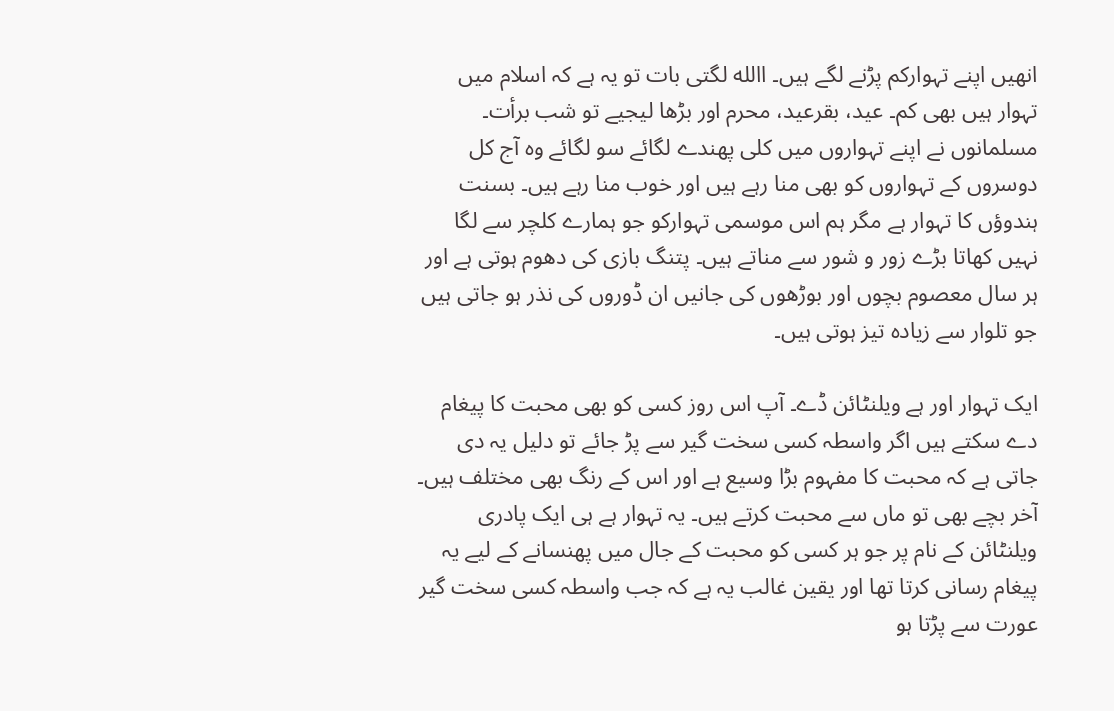انھیں اپنے تہوارکم پڑنے لگے ہیں۔ االله لگتی بات تو یہ ہے کہ اسلام میں تہوار ہیں بھی کم۔ عید، بقرعید، محرم اور بڑھا لیجیے تو شب برأت۔ مسلمانوں نے اپنے تہواروں میں کلی پھندے لگائے سو لگائے وہ آج کل دوسروں کے تہواروں کو بھی منا رہے ہیں اور خوب منا رہے ہیں۔ بسنت ہندوؤں کا تہوار ہے مگر ہم اس موسمی تہوارکو جو ہمارے کلچر سے لگا نہیں کھاتا بڑے زور و شور سے مناتے ہیں۔ پتنگ بازی کی دھوم ہوتی ہے اور ہر سال معصوم بچوں اور بوڑھوں کی جانیں ان ڈوروں کی نذر ہو جاتی ہیں جو تلوار سے زیادہ تیز ہوتی ہیں۔

ایک تہوار اور ہے ویلنٹائن ڈے۔ آپ اس روز کسی کو بھی محبت کا پیغام دے سکتے ہیں اگر واسطہ کسی سخت گیر سے پڑ جائے تو دلیل یہ دی جاتی ہے کہ محبت کا مفہوم بڑا وسیع ہے اور اس کے رنگ بھی مختلف ہیں۔ آخر بچے بھی تو ماں سے محبت کرتے ہیں۔ یہ تہوار ہے ہی ایک پادری ویلنٹائن کے نام پر جو ہر کسی کو محبت کے جال میں پھنسانے کے لیے یہ پیغام رسانی کرتا تھا اور یقین غالب یہ ہے کہ جب واسطہ کسی سخت گیر عورت سے پڑتا ہو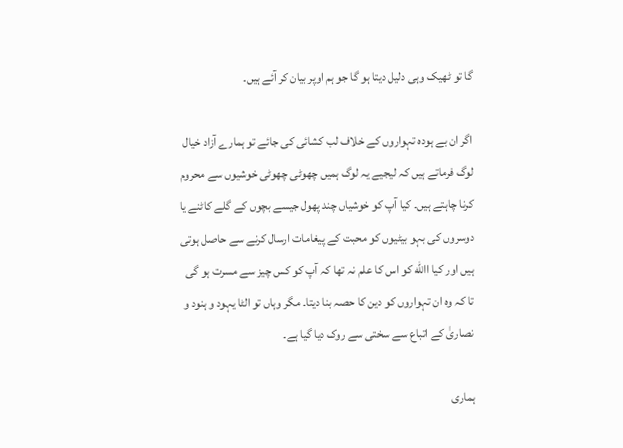گا تو ٹھیک وہی دلیل دیتا ہو گا جو ہم اوپر بیان کر آئے ہیں۔

اگر ان بے ہودہ تہواروں کے خلاف لب کشائی کی جائے تو ہمارے آزاد خیال لوگ فرماتے ہیں کہ لیجیے یہ لوگ ہمیں چھوٹی چھوٹی خوشیوں سے محروم کرنا چاہتے ہیں۔ کیا آپ کو خوشیاں چند پھول جیسے بچوں کے گلے کاٹنے یا دوسروں کی بہو بیٹیوں کو محبت کے پیغامات ارسال کرنے سے حاصل ہوتی ہیں اور کیا االله کو اس کا علم نہ تھا کہ آپ کو کس چیز سے مسرت ہو گی تا کہ وہ ان تہواروں کو دین کا حصہ بنا دیتا۔ مگر وہاں تو الٹا یہود و ہنود و نصاریٰ کے اتباع سے سختی سے روک دیا گیا ہے۔

ہماری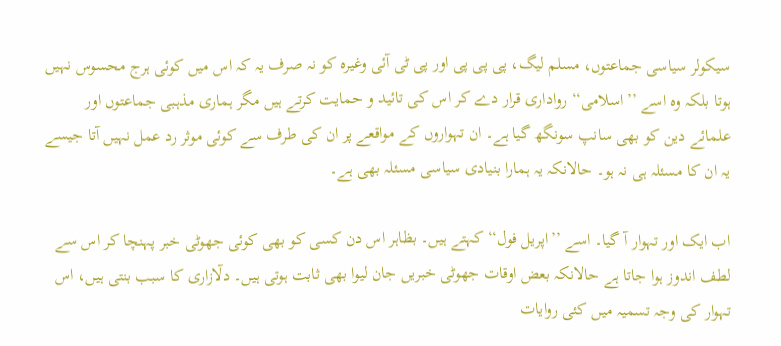سیکولر سیاسی جماعتوں، مسلم لیگ، پی پی پی اور پی ٹی آئی وغیرہ کو نہ صرف یہ کہ اس میں کوئی ہرج محسوس نہیں ہوتا بلکہ وہ اسے ’’اسلامی‘‘ رواداری قرار دے کر اس کی تائید و حمایت کرتے ہیں مگر ہماری مذہبی جماعتوں اور علمائے دین کو بھی سانپ سونگھ گیا ہے۔ ان تہواروں کے مواقعے پر ان کی طرف سے کوئی موثر رد عمل نہیں آتا جیسے یہ ان کا مسئلہ ہی نہ ہو۔ حالانکہ یہ ہمارا بنیادی سیاسی مسئلہ بھی ہے۔

اب ایک اور تہوار آ گیا۔ اسے ’’اپریل فول‘‘ کہتے ہیں۔ بظاہر اس دن کسی کو بھی کوئی جھوٹی خبر پہنچا کر اس سے لطف اندوز ہوا جاتا ہے حالانکہ بعض اوقات جھوٹی خبریں جان لیوا بھی ثابت ہوتی ہیں۔ دلٓازاری کا سبب بنتی ہیں، اس تہوار کی وجہ تسمیہ میں کئی روایات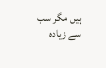ہیں مگر سب سے زیادہ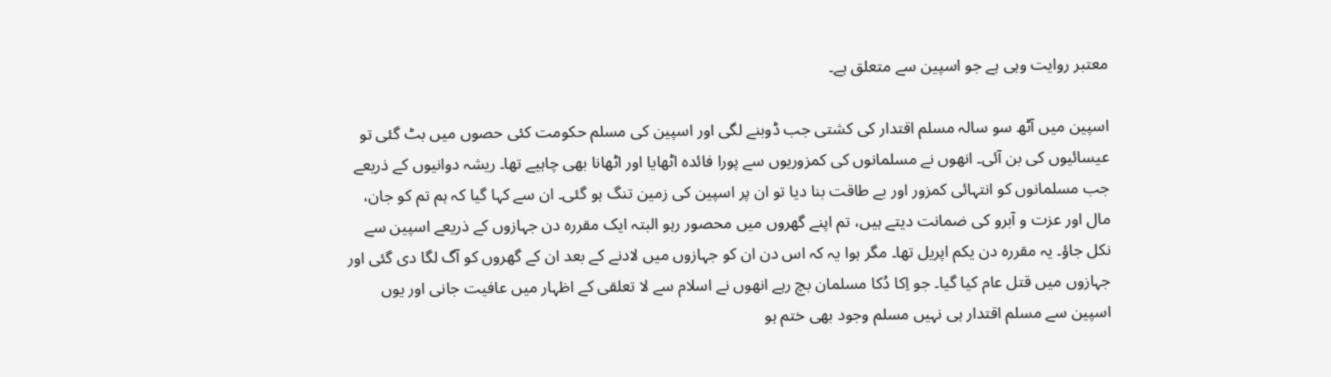معتبر روایت وہی ہے جو اسپین سے متعلق ہے۔

اسپین میں آٹھ سو سالہ مسلم اقتدار کی کشتی جب ڈوبنے لگی اور اسپین کی مسلم حکومت کئی حصوں میں بٹ گئی تو عیسائیوں کی بن آئی۔ انھوں نے مسلمانوں کی کمزوریوں سے پورا فائدہ اٹھایا اور اٹھانا بھی چاہیے تھا۔ ریشہ دوانیوں کے ذریعے جب مسلمانوں کو انتہائی کمزور اور بے طاقت بنا دیا تو ان پر اسپین کی زمین تنگ ہو گئی۔ ان سے کہا گیا کہ ہم تم کو جان، مال اور عزت و آبرو کی ضمانت دیتے ہیں، تم اپنے گھروں میں محصور رہو البتہ ایک مقررہ دن جہازوں کے ذریعے اسپین سے نکل جاؤ۔ یہ مقررہ دن یکم اپریل تھا۔ مگر ہوا یہ کہ اس دن ان کو جہازوں میں لادنے کے بعد ان کے گھروں کو آگ لگا دی گئی اور جہازوں میں قتل عام کیا گیا۔ جو اِکا دُکا مسلمان بچ رہے انھوں نے اسلام سے لا تعلقی کے اظہار میں عافیت جانی اور یوں اسپین سے مسلم اقتدار ہی نہیں مسلم وجود بھی ختم ہو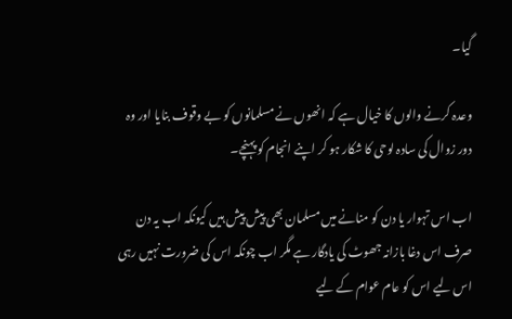گیا۔

وعدہ کرنے والوں کا خیال ہے کہ انھوں نے مسلمانوں کو بے وقوف بنایا اور وہ دور زوال کی سادہ لوحی کا شکار ہو کر اپنے انجام کو پہنچے۔

اب اس تہوار یا دن کو منانے میں مسلمان بھی پیش پیش ہیں کیونکہ اب یہ دن صرف اس دغا بازانہ جھوٹ کی یادگار ہے مگر اب چونکہ اس کی ضرورت نہیں رہی اس لیے اس کو عام عوام کے لیے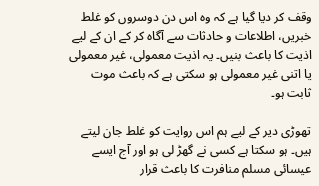وقف کر دیا گیا ہے کہ وہ اس دن دوسروں کو غلط خبریں، اطلاعات و حادثات سے آگاہ کر کے ان کے لیے اذیت کا باعث بنیں۔ یہ اذیت معمولی، غیر معمولی یا اتنی غیر معمولی ہو سکتی ہے کہ باعث موت ثابت ہو۔

تھوڑی دیر کے لیے ہم اس روایت کو غلط جان لیتے ہیں۔ ہو سکتا ہے کسی نے گھڑ لی ہو اور آج ایسے عیسائی مسلم منافرت کا باعث قرار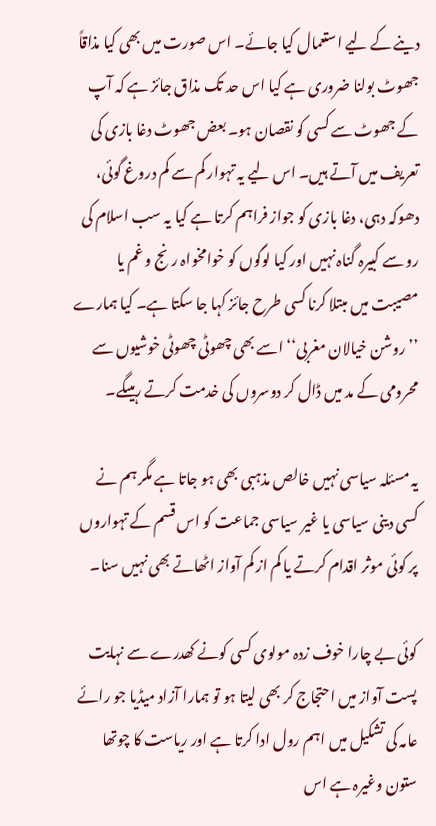دینے کے لیے استعمال کیا جائے۔ اس صورت میں بھی کیا مذاقاً جھوٹ بولنا ضروری ہے کیا اس حد تک مذاق جائز ہے کہ آپ کے جھوٹ سے کسی کو نقصان ہو۔ بعض جھوٹ دغا بازی کی تعریف میں آتے ہیں۔ اس لیے یہ تہوار کم سے کم دروغ گوئی، دھوکہ دہی، دغا بازی کو جواز فراہم کرتا ہے کیا یہ سب اسلام کی رو سے کبیرہ گناہ نہیں اور کیا لوگوں کو خوامخواہ رنج و غم یا مصیبت میں مبتلا کرنا کسی طرح جائز کہا جا سکتا ہے۔ کیا ہمارے ’’روشن خیالان مغربی‘‘ اسے بھی چھوٹی چھوٹی خوشیوں سے محرومی کے مد میں ڈال کر دوسروں کی خدمت کرتے رہیںگے۔

یہ مسئلہ سیاسی نہیں خالص مذہبی بھی ہو جاتا ہے مگر ہم نے کسی دینی سیاسی یا غیر سیاسی جماعت کو اس قسم کے تہواروں پر کوئی موثر اقدام کرتے یا کم از کم آواز اٹھاتے بھی نہیں سنا۔

کوئی بے چارا خوف زدہ مولوی کسی کونے کھدرے سے نہایت پست آواز میں احتجاج کر بھی لیتا ہو تو ہمارا آزاد میڈیا جو رائے عامہ کی تشکیل میں اہم رول ادا کرتا ہے اور ریاست کا چوتھا ستون وغیرہ ہے اس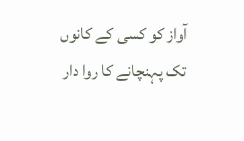آواز کو کسی کے کانوں تک پہنچانے کا روا دار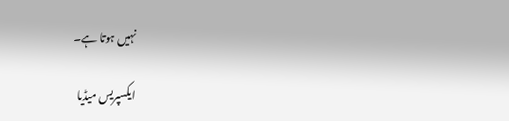نہیں ہوتا ہے۔

ایکسپریس میڈیا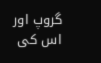گروپ اور اس کی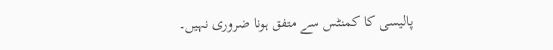پالیسی کا کمنٹس سے متفق ہونا ضروری نہیں۔